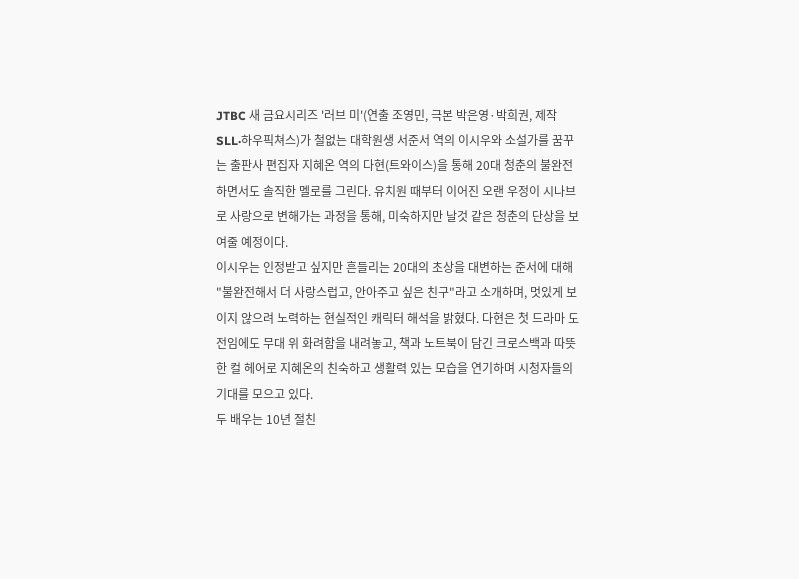JTBC 새 금요시리즈 '러브 미'(연출 조영민, 극본 박은영·박희권, 제작 SLL·하우픽쳐스)가 철없는 대학원생 서준서 역의 이시우와 소설가를 꿈꾸는 출판사 편집자 지혜온 역의 다현(트와이스)을 통해 20대 청춘의 불완전하면서도 솔직한 멜로를 그린다. 유치원 때부터 이어진 오랜 우정이 시나브로 사랑으로 변해가는 과정을 통해, 미숙하지만 날것 같은 청춘의 단상을 보여줄 예정이다.
이시우는 인정받고 싶지만 흔들리는 20대의 초상을 대변하는 준서에 대해 "불완전해서 더 사랑스럽고, 안아주고 싶은 친구"라고 소개하며, 멋있게 보이지 않으려 노력하는 현실적인 캐릭터 해석을 밝혔다. 다현은 첫 드라마 도전임에도 무대 위 화려함을 내려놓고, 책과 노트북이 담긴 크로스백과 따뜻한 컬 헤어로 지혜온의 친숙하고 생활력 있는 모습을 연기하며 시청자들의 기대를 모으고 있다.
두 배우는 10년 절친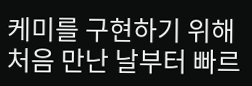케미를 구현하기 위해 처음 만난 날부터 빠르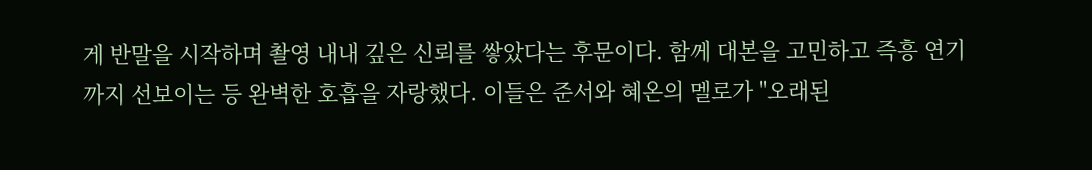게 반말을 시작하며 촬영 내내 깊은 신뢰를 쌓았다는 후문이다. 함께 대본을 고민하고 즉흥 연기까지 선보이는 등 완벽한 호흡을 자랑했다. 이들은 준서와 혜온의 멜로가 "오래된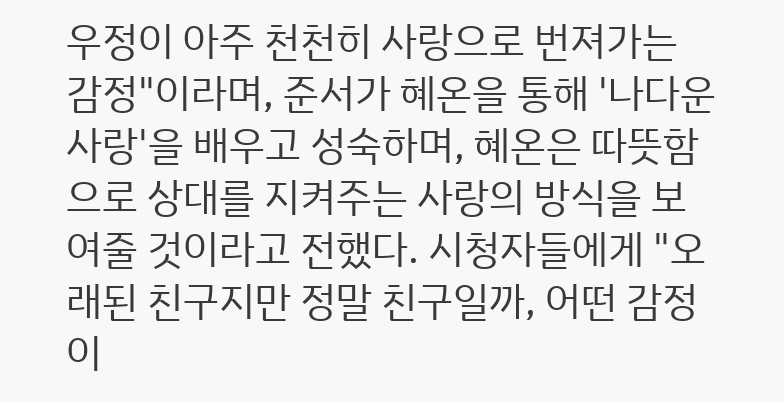우정이 아주 천천히 사랑으로 번져가는 감정"이라며, 준서가 혜온을 통해 '나다운 사랑'을 배우고 성숙하며, 혜온은 따뜻함으로 상대를 지켜주는 사랑의 방식을 보여줄 것이라고 전했다. 시청자들에게 "오래된 친구지만 정말 친구일까, 어떤 감정이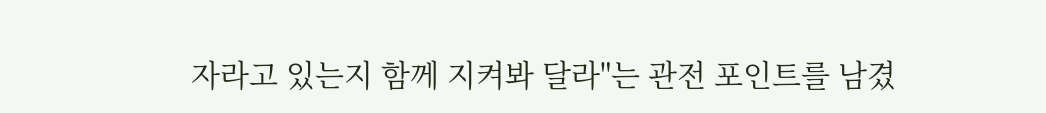자라고 있는지 함께 지켜봐 달라"는 관전 포인트를 남겼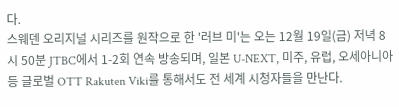다.
스웨덴 오리지널 시리즈를 원작으로 한 '러브 미'는 오는 12월 19일(금) 저녁 8시 50분 JTBC에서 1-2회 연속 방송되며, 일본 U-NEXT, 미주, 유럽, 오세아니아 등 글로벌 OTT Rakuten Viki를 통해서도 전 세계 시청자들을 만난다.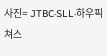사진= JTBC·SLL·하우픽쳐스